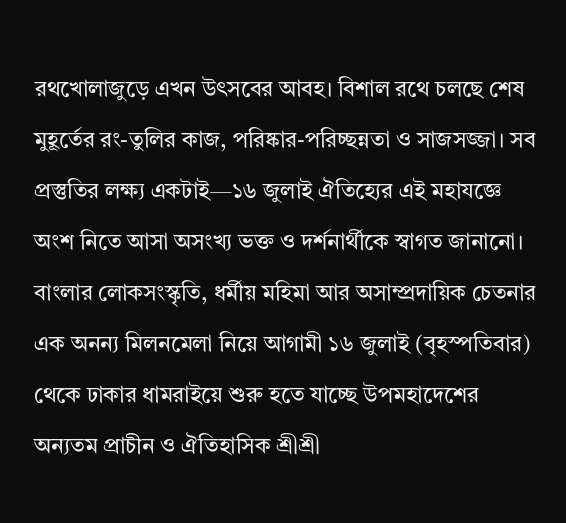রথখোলাজুড়ে এখন উৎসবের আবহ। বিশাল রথে চলছে শেষ মুহূর্তের রং-তুলির কাজ, পরিষ্কার-পরিচ্ছন্নতা ও সাজসজ্জা। সব প্রস্তুতির লক্ষ্য একটাই—১৬ জুলাই ঐতিহ্যের এই মহাযজ্ঞে অংশ নিতে আসা অসংখ্য ভক্ত ও দর্শনার্থীকে স্বাগত জানানো।
বাংলার লোকসংস্কৃতি, ধর্মীয় মহিমা আর অসাম্প্রদায়িক চেতনার এক অনন্য মিলনমেলা নিয়ে আগামী ১৬ জুলাই (বৃহস্পতিবার) থেকে ঢাকার ধামরাইয়ে শুরু হতে যাচ্ছে উপমহাদেশের অন্যতম প্রাচীন ও ঐতিহাসিক শ্রীশ্রী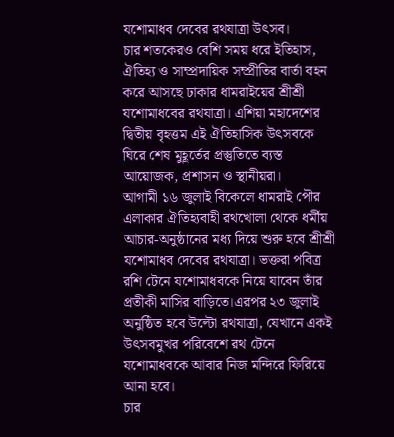যশোমাধব দেবের রথযাত্রা উৎসব।
চার শতকেরও বেশি সময় ধরে ইতিহাস, ঐতিহ্য ও সাম্প্রদায়িক সম্প্রীতির বার্তা বহন করে আসছে ঢাকার ধামরাইয়ের শ্রীশ্রী যশোমাধবের রথযাত্রা। এশিয়া মহাদেশের দ্বিতীয় বৃহত্তম এই ঐতিহাসিক উৎসবকে ঘিরে শেষ মুহূর্তের প্রস্তুতিতে ব্যস্ত আয়োজক, প্রশাসন ও স্থানীয়রা।
আগামী ১৬ জুলাই বিকেলে ধামরাই পৌর এলাকার ঐতিহ্যবাহী রথখোলা থেকে ধর্মীয় আচার-অনুষ্ঠানের মধ্য দিয়ে শুরু হবে শ্রীশ্রী যশোমাধব দেবের রথযাত্রা। ভক্তরা পবিত্র রশি টেনে যশোমাধবকে নিয়ে যাবেন তাঁর প্রতীকী মাসির বাড়িতে।এরপর ২৩ জুলাই অনুষ্ঠিত হবে উল্টো রথযাত্রা, যেখানে একই উৎসবমুখর পরিবেশে রথ টেনে যশোমাধবকে আবার নিজ মন্দিরে ফিরিয়ে আনা হবে।
চার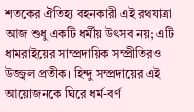শতকের ঐতিহ্য বহনকারী এই রথযাত্রা আজ শুধু একটি ধর্মীয় উৎসব নয়; এটি ধামরাইয়ের সাম্প্রদায়িক সম্প্রীতিরও উজ্জ্বল প্রতীক। হিন্দু সম্প্রদায়ের এই আয়োজনকে ঘিরে ধর্ম-বর্ণ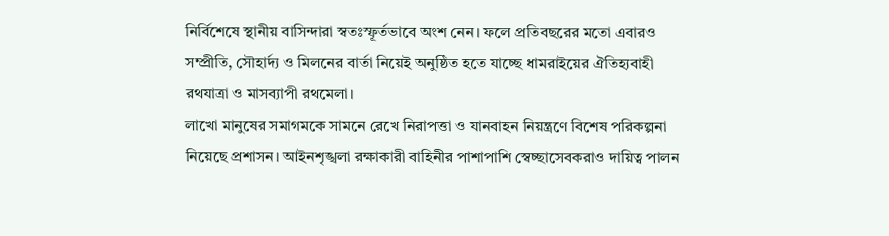নির্বিশেষে স্থানীয় বাসিন্দারা স্বতঃস্ফূর্তভাবে অংশ নেন। ফলে প্রতিবছরের মতো এবারও সম্প্রীতি, সৌহার্দ্য ও মিলনের বার্তা নিয়েই অনুষ্ঠিত হতে যাচ্ছে ধামরাইয়ের ঐতিহ্যবাহী রথযাত্রা ও মাসব্যাপী রথমেলা।
লাখো মানুষের সমাগমকে সামনে রেখে নিরাপত্তা ও যানবাহন নিয়ন্ত্রণে বিশেষ পরিকল্পনা নিয়েছে প্রশাসন। আইনশৃঙ্খলা রক্ষাকারী বাহিনীর পাশাপাশি স্বেচ্ছাসেবকরাও দায়িত্ব পালন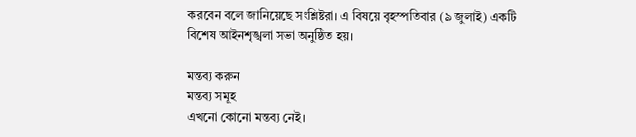করবেন বলে জানিয়েছে সংশ্লিষ্টরা। এ বিষয়ে বৃহস্পতিবার (৯ জুলাই) একটি বিশেষ আইনশৃঙ্খলা সভা অনুষ্ঠিত হয়।

মন্তব্য করুন
মন্তব্য সমূহ
এখনো কোনো মন্তব্য নেই।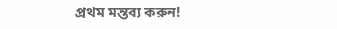প্রথম মন্তব্য করুন!